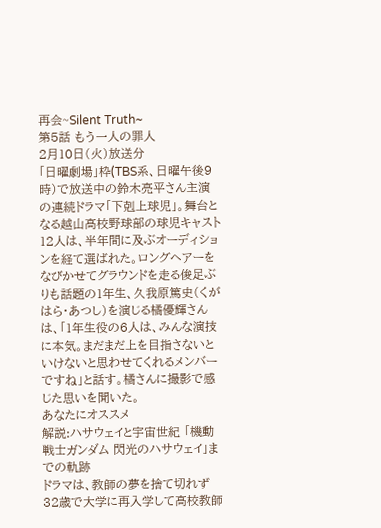再会~Silent Truth~
第5話 もう一人の罪人
2月10日(火)放送分
「日曜劇場」枠(TBS系、日曜午後9時)で放送中の鈴木亮平さん主演の連続ドラマ「下剋上球児」。舞台となる越山高校野球部の球児キャスト12人は、半年間に及ぶオーディションを経て選ばれた。ロングヘアーをなびかせてグラウンドを走る俊足ぶりも話題の1年生、久我原篤史(くがはら・あつし)を演じる橘優輝さんは、「1年生役の6人は、みんな演技に本気。まだまだ上を目指さないといけないと思わせてくれるメンバーですね」と話す。橘さんに撮影で感じた思いを聞いた。
あなたにオススメ
解説:ハサウェイと宇宙世紀 「機動戦士ガンダム 閃光のハサウェイ」までの軌跡
ドラマは、教師の夢を捨て切れず32歳で大学に再入学して高校教師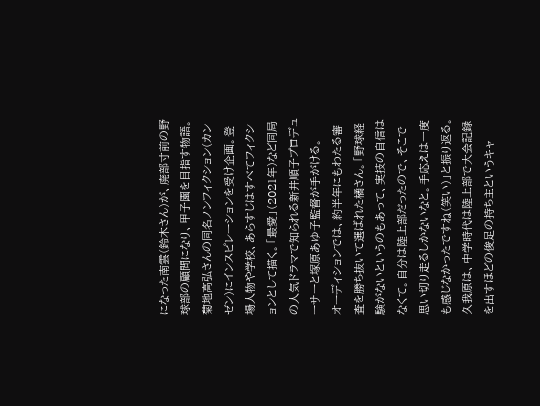になった南雲(鈴木さん)が、廃部寸前の野球部の顧問になり、甲子園を目指す物語。菊地高弘さんの同名ノンフィクション(カンゼン)にインスピレーションを受け企画。登場人物や学校、あらすじはすべてフィクションとして描く。「最愛」(2021年)など同局の人気ドラマで知られる新井順子プロデューサーと塚原あゆ子監督が手がける。
オーディションでは、約半年にもわたる審査を勝ち抜いて選ばれた橘さん。「野球経験がないというのもあって、実技の自信はなくて。自分は陸上部だったので、そこで思い切り走るしかないなと。手応えは一度も感じなかったですね(笑い)」と振り返る。
久我原は、中学時代は陸上部で大会記録を出すほどの俊足の持ち主というキャ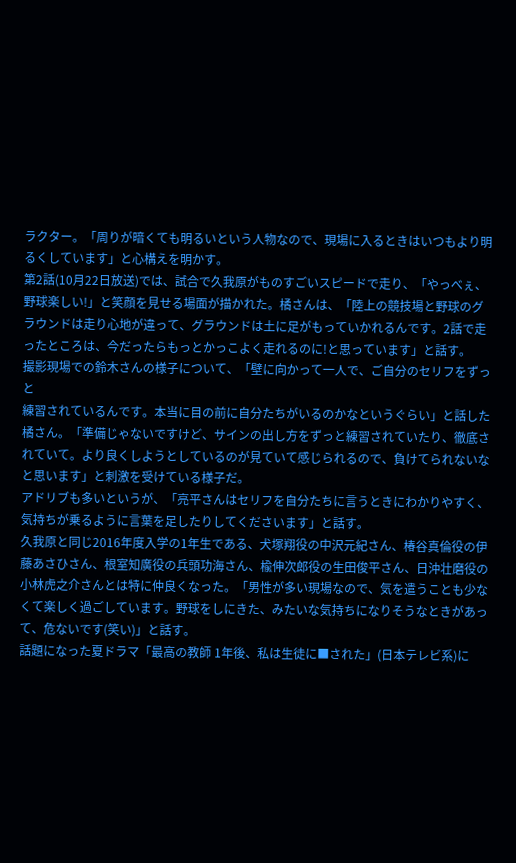ラクター。「周りが暗くても明るいという人物なので、現場に入るときはいつもより明るくしています」と心構えを明かす。
第2話(10月22日放送)では、試合で久我原がものすごいスピードで走り、「やっべぇ、野球楽しい!」と笑顔を見せる場面が描かれた。橘さんは、「陸上の競技場と野球のグラウンドは走り心地が違って、グラウンドは土に足がもっていかれるんです。2話で走ったところは、今だったらもっとかっこよく走れるのに!と思っています」と話す。
撮影現場での鈴木さんの様子について、「壁に向かって一人で、ご自分のセリフをずっと
練習されているんです。本当に目の前に自分たちがいるのかなというぐらい」と話した橘さん。「準備じゃないですけど、サインの出し方をずっと練習されていたり、徹底されていて。より良くしようとしているのが見ていて感じられるので、負けてられないなと思います」と刺激を受けている様子だ。
アドリブも多いというが、「亮平さんはセリフを自分たちに言うときにわかりやすく、気持ちが乗るように言葉を足したりしてくださいます」と話す。
久我原と同じ2016年度入学の1年生である、犬塚翔役の中沢元紀さん、椿谷真倫役の伊藤あさひさん、根室知廣役の兵頭功海さん、楡伸次郎役の生田俊平さん、日沖壮磨役の小林虎之介さんとは特に仲良くなった。「男性が多い現場なので、気を遣うことも少なくて楽しく過ごしています。野球をしにきた、みたいな気持ちになりそうなときがあって、危ないです(笑い)」と話す。
話題になった夏ドラマ「最高の教師 1年後、私は生徒に■された」(日本テレビ系)に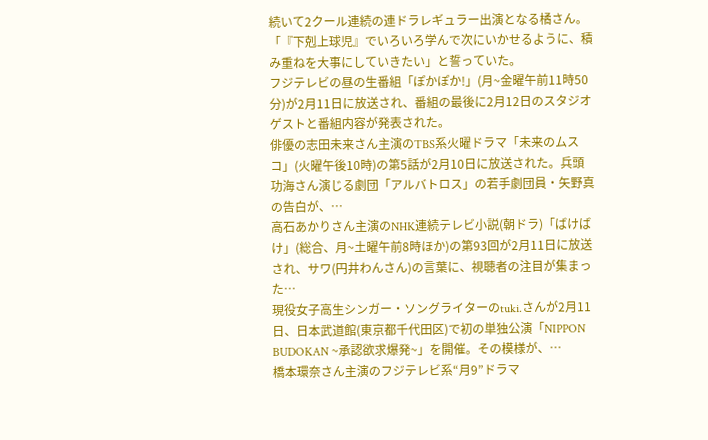続いて2クール連続の連ドラレギュラー出演となる橘さん。「『下剋上球児』でいろいろ学んで次にいかせるように、積み重ねを大事にしていきたい」と誓っていた。
フジテレビの昼の生番組「ぽかぽか!」(月~金曜午前11時50分)が2月11日に放送され、番組の最後に2月12日のスタジオゲストと番組内容が発表された。
俳優の志田未来さん主演のTBS系火曜ドラマ「未来のムスコ」(火曜午後10時)の第5話が2月10日に放送された。兵頭功海さん演じる劇団「アルバトロス」の若手劇団員・矢野真の告白が、…
高石あかりさん主演のNHK連続テレビ小説(朝ドラ)「ばけばけ」(総合、月~土曜午前8時ほか)の第93回が2月11日に放送され、サワ(円井わんさん)の言葉に、視聴者の注目が集まった…
現役女子高生シンガー・ソングライターのtuki.さんが2月11日、日本武道館(東京都千代田区)で初の単独公演「NIPPON BUDOKAN ~承認欲求爆発~」を開催。その模様が、…
橋本環奈さん主演のフジテレビ系“月9”ドラマ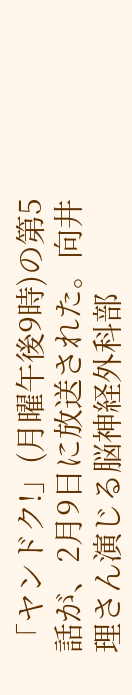「ヤンドク!」(月曜午後9時)の第5話が、2月9日に放送された。向井理さん演じる脳神経外科部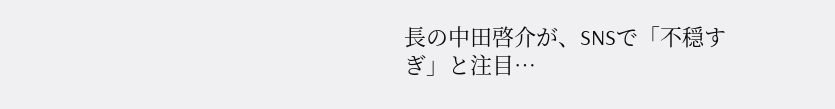長の中田啓介が、SNSで「不穏すぎ」と注目…